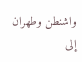واشنطن وطهران إلى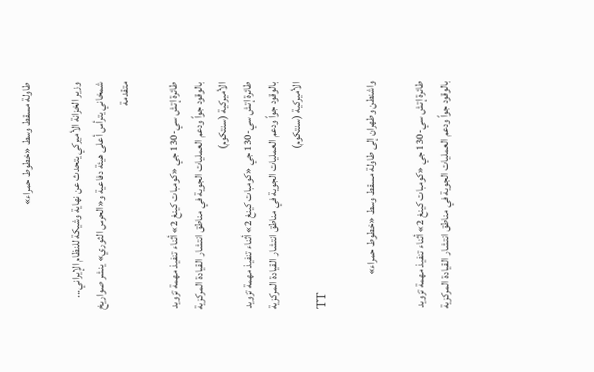طاولة مسقط وسط «خطوط حمراء»

وزير الخزانة الأميركي يتحدث عن نهاية وشيكة للنظام الإيراني... شمخاني يترأس أعلى هيئة دفاعية و«الحرس الثوري» ينشر صواريخ متقدمة

طائرة إتش سي-130 جي «كومبات كينغ 2» أثناء تنفيذ مهمة تزويد بالوقود جواً ودعم العمليات الجوية في مناطق انتشار القيادة المركزية الأميركية (سنتكوم)
طائرة إتش سي-130 جي «كومبات كينغ 2» أثناء تنفيذ مهمة تزويد بالوقود جواً ودعم العمليات الجوية في مناطق انتشار القيادة المركزية الأميركية (سنتكوم)
TT

واشنطن وطهران إلى طاولة مسقط وسط «خطوط حمراء»

طائرة إتش سي-130 جي «كومبات كينغ 2» أثناء تنفيذ مهمة تزويد بالوقود جواً ودعم العمليات الجوية في مناطق انتشار القيادة المركزية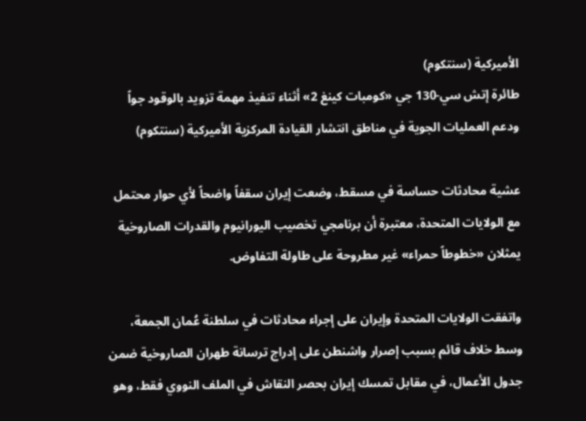الأميركية (سنتكوم)
طائرة إتش سي-130 جي «كومبات كينغ 2» أثناء تنفيذ مهمة تزويد بالوقود جواً ودعم العمليات الجوية في مناطق انتشار القيادة المركزية الأميركية (سنتكوم)

عشية محادثات حساسة في مسقط، وضعت إيران سقفاً واضحاً لأي حوار محتمل مع الولايات المتحدة، معتبرة أن برنامجي تخصيب اليورانيوم والقدرات الصاروخية يمثلان «خطوطاً حمراء» غير مطروحة على طاولة التفاوض.

واتفقت الولايات المتحدة وإيران على إجراء محادثات في سلطنة عُمان الجمعة، وسط خلاف قائم بسبب إصرار واشنطن على إدراج ترسانة طهران الصاروخية ضمن جدول الأعمال، في مقابل تمسك إيران بحصر النقاش في الملف النووي فقط، وهو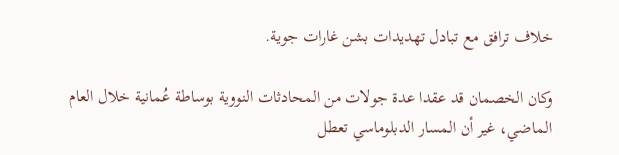خلاف ترافق مع تبادل تهديدات بشن غارات جوية.

وكان الخصمان قد عقدا عدة جولات من المحادثات النووية بوساطة عُمانية خلال العام الماضي، غير أن المسار الدبلوماسي تعطل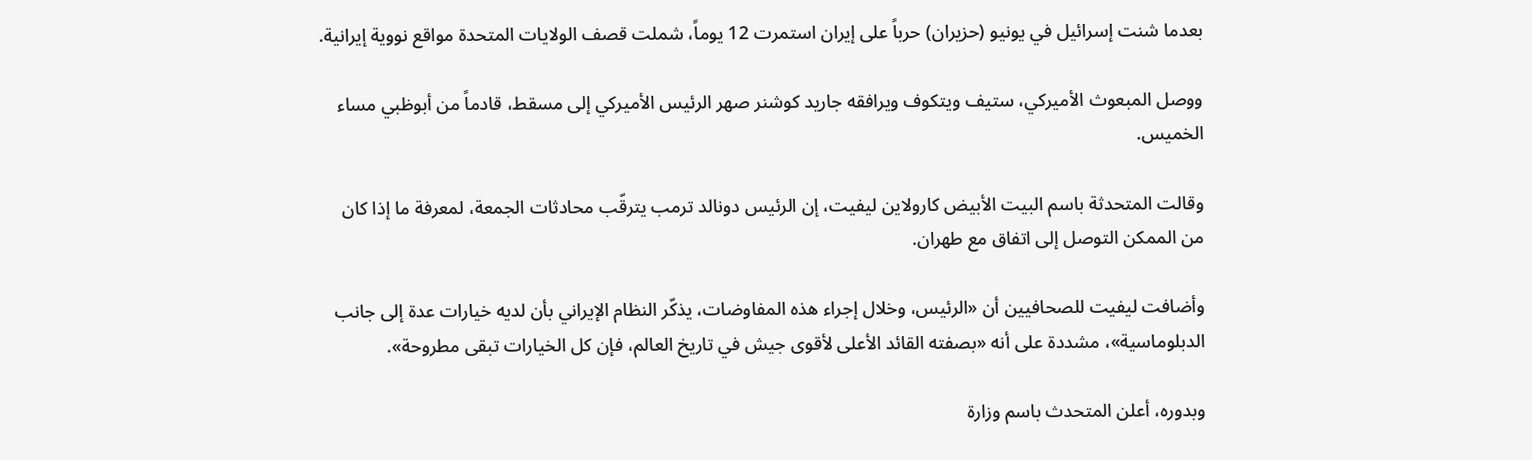بعدما شنت إسرائيل في يونيو (حزيران) حرباً على إيران استمرت 12 يوماً، شملت قصف الولايات المتحدة مواقع نووية إيرانية.

ووصل المبعوث الأميركي، ستيف ويتكوف ويرافقه جاريد كوشنر صهر الرئيس الأميركي إلى مسقط، قادماً من أبوظبي مساء الخميس.

وقالت المتحدثة باسم البيت الأبيض كارولاين ليفيت، إن الرئيس دونالد ترمب يترقّب محادثات الجمعة، لمعرفة ما إذا كان من الممكن التوصل إلى اتفاق مع طهران.

وأضافت ليفيت للصحافيين أن «الرئيس، وخلال إجراء هذه المفاوضات، يذكّر النظام الإيراني بأن لديه خيارات عدة إلى جانب الدبلوماسية»، مشددة على أنه «بصفته القائد الأعلى لأقوى جيش في تاريخ العالم، فإن كل الخيارات تبقى مطروحة».

وبدوره، أعلن المتحدث باسم وزارة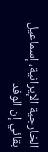الخارجية الإيرانية، إسماعيل بقائي إن الوفد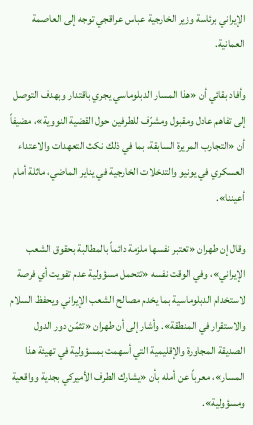الإيراني برئاسة وزير الخارجية عباس عراقجي توجه إلى العاصمة العمانية.

وأفاد بقائي أن «هذا المسار الدبلوماسي يجري باقتدار وبهدف التوصل إلى تفاهم عادل ومقبول ومشرّف للطرفين حول القضية النووية»، مضيفاً أن «التجارب المريرة السابقة، بما في ذلك نكث التعهدات والاعتداء العسكري في يونيو والتدخلات الخارجية في يناير الماضي، ماثلة أمام أعيننا».

وقال إن طهران «تعتبر نفسها ملزمة دائماً بالمطالبة بحقوق الشعب الإيراني»، وفي الوقت نفسه «تتحمل مسؤولية عدم تفويت أي فرصة لاستخدام الدبلوماسية بما يخدم مصالح الشعب الإيراني ويحفظ السلام والاستقرار في المنطقة». وأشار إلى أن طهران «تثمّن دور الدول الصديقة المجاورة والإقليمية التي أسهمت بمسؤولية في تهيئة هذا المسار»، معرباً عن أمله بأن «يشارك الطرف الأميركي بجدية وواقعية ومسؤولية».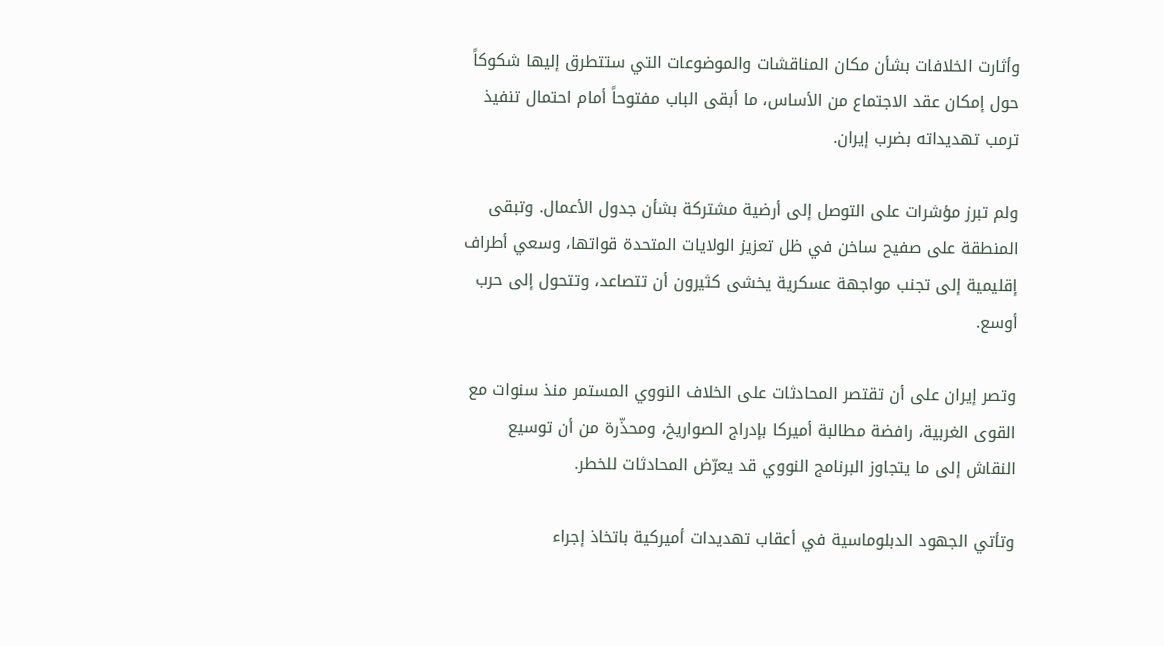وأثارت الخلافات بشأن مكان المناقشات والموضوعات التي ستتطرق إليها شكوكاً حول إمكان عقد الاجتماع من الأساس، ما أبقى الباب مفتوحاً أمام احتمال تنفيذ ترمب تهديداته بضرب إيران.

ولم تبرز مؤشرات على التوصل إلى أرضية مشتركة بشأن جدول الأعمال. وتبقى المنطقة على صفيح ساخن في ظل تعزيز الولايات المتحدة قواتها، وسعي أطراف إقليمية إلى تجنب مواجهة عسكرية يخشى كثيرون أن تتصاعد، وتتحول إلى حرب أوسع.

وتصر إيران على أن تقتصر المحادثات على الخلاف النووي المستمر منذ سنوات مع القوى الغربية، رافضة مطالبة أميركا بإدراج الصواريخ، ومحذّرة من أن توسيع النقاش إلى ما يتجاوز البرنامج النووي قد يعرّض المحادثات للخطر.

وتأتي الجهود الدبلوماسية في أعقاب تهديدات أميركية باتخاذ إجراء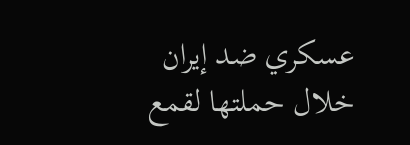عسكري ضد إيران خلال حملتها لقمع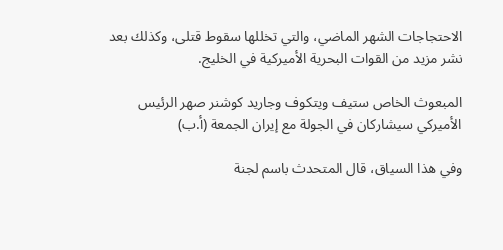الاحتجاجات الشهر الماضي، والتي تخللها سقوط قتلى، وكذلك بعد نشر مزيد من القوات البحرية الأميركية في الخليج.

المبعوث الخاص ستيف ويتكوف وجاريد كوشنر صهر الرئيس الأميركي سيشاركان في الجولة مع إيران الجمعة (أ.ب)

وفي هذا السياق، قال المتحدث باسم لجنة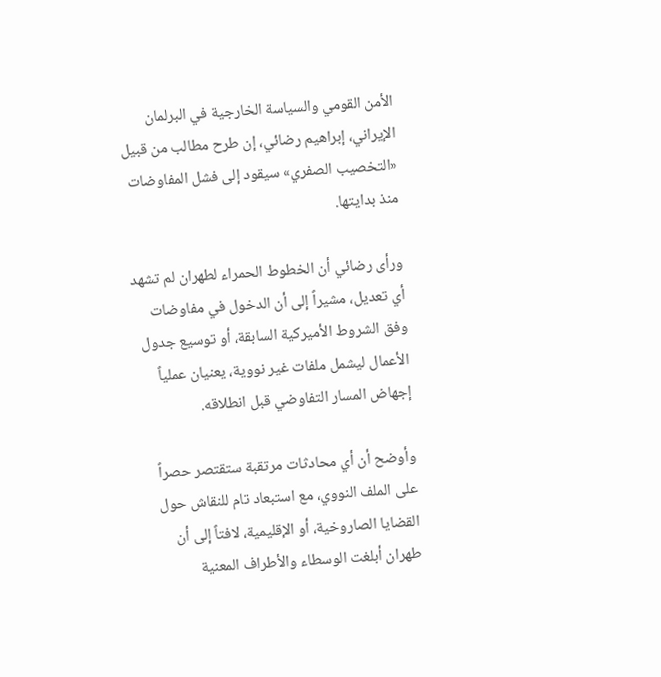الأمن القومي والسياسة الخارجية في البرلمان الإيراني، إبراهيم رضائي، إن طرح مطالب من قبيل «التخصيب الصفري» سيقود إلى فشل المفاوضات منذ بدايتها.

ورأى رضائي أن الخطوط الحمراء لطهران لم تشهد أي تعديل، مشيراً إلى أن الدخول في مفاوضات وفق الشروط الأميركية السابقة، أو توسيع جدول الأعمال ليشمل ملفات غير نووية، يعنيان عملياً إجهاض المسار التفاوضي قبل انطلاقه.

وأوضح أن أي محادثات مرتقبة ستقتصر حصراً على الملف النووي، مع استبعاد تام للنقاش حول القضايا الصاروخية، أو الإقليمية، لافتاً إلى أن طهران أبلغت الوسطاء والأطراف المعنية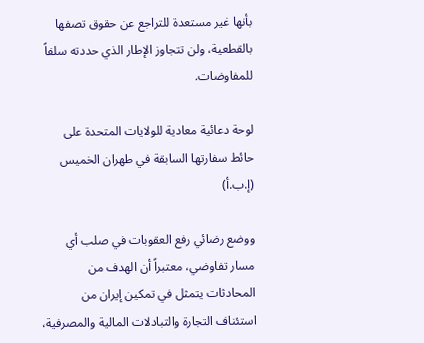بأنها غير مستعدة للتراجع عن حقوق تصفها بالقطعية، ولن تتجاوز الإطار الذي حددته سلفاً للمفاوضات.

لوحة دعائية معادية للولايات المتحدة على حائط سفارتها السابقة في طهران الخميس (إ.ب.أ)

ووضع رضائي رفع العقوبات في صلب أي مسار تفاوضي، معتبراً أن الهدف من المحادثات يتمثل في تمكين إيران من استئناف التجارة والتبادلات المالية والمصرفية،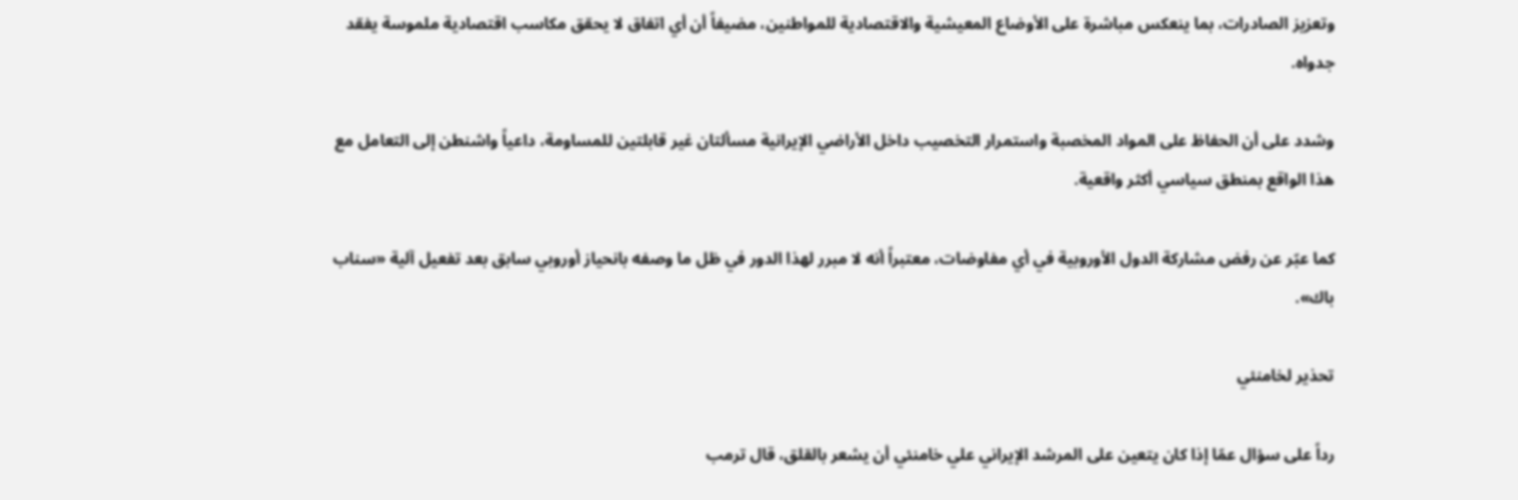وتعزيز الصادرات، بما ينعكس مباشرة على الأوضاع المعيشية والاقتصادية للمواطنين، مضيفاً أن أي اتفاق لا يحقق مكاسب اقتصادية ملموسة يفقد جدواه.

وشدد على أن الحفاظ على المواد المخصبة واستمرار التخصيب داخل الأراضي الإيرانية مسألتان غير قابلتين للمساومة، داعياً واشنطن إلى التعامل مع هذا الواقع بمنطق سياسي أكثر واقعية.

كما عبّر عن رفض مشاركة الدول الأوروبية في أي مفاوضات، معتبراً أنه لا مبرر لهذا الدور في ظل ما وصفه بانحياز أوروبي سابق بعد تفعيل آلية «سناب باك».

تحذير لخامنئي

رداً على سؤال عمّا إذا كان يتعين على المرشد الإيراني علي خامنئي أن يشعر بالقلق، قال ترمب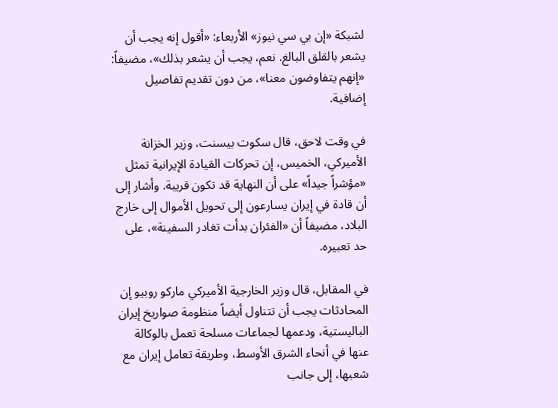لشبكة «إن بي سي نيوز» الأربعاء: «أقول إنه يجب أن يشعر بالقلق البالغ. نعم، يجب أن يشعر بذلك»، مضيفاً: «إنهم يتفاوضون معنا»، من دون تقديم تفاصيل إضافية.

في وقت لاحق، قال سكوت بيسنت، وزير الخزانة الأميركي، الخميس، إن تحركات القيادة الإيرانية تمثل «مؤشراً جيداً» على أن النهاية قد تكون قريبة. وأشار إلى أن قادة في إيران يسارعون إلى تحويل الأموال إلى خارج البلاد، مضيفاً أن «الفئران بدأت تغادر السفينة»، على حد تعبيره.

في المقابل، قال وزير الخارجية الأميركي ماركو روبيو إن المحادثات يجب أن تتناول أيضاً منظومة صواريخ إيران الباليستية، ودعمها لجماعات مسلحة تعمل بالوكالة عنها في أنحاء الشرق الأوسط، وطريقة تعامل إيران مع شعبها، إلى جانب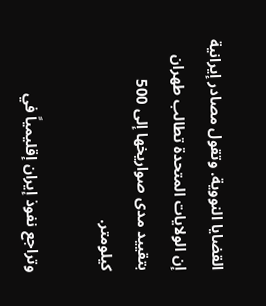القضايا النووية. وتقول مصادر إيرانية إن الولايات المتحدة تطالب طهران بتقييد مدى صواريخها إلى 500 كيلومتر.

وتراجع نفوذ إيران إقليمياً في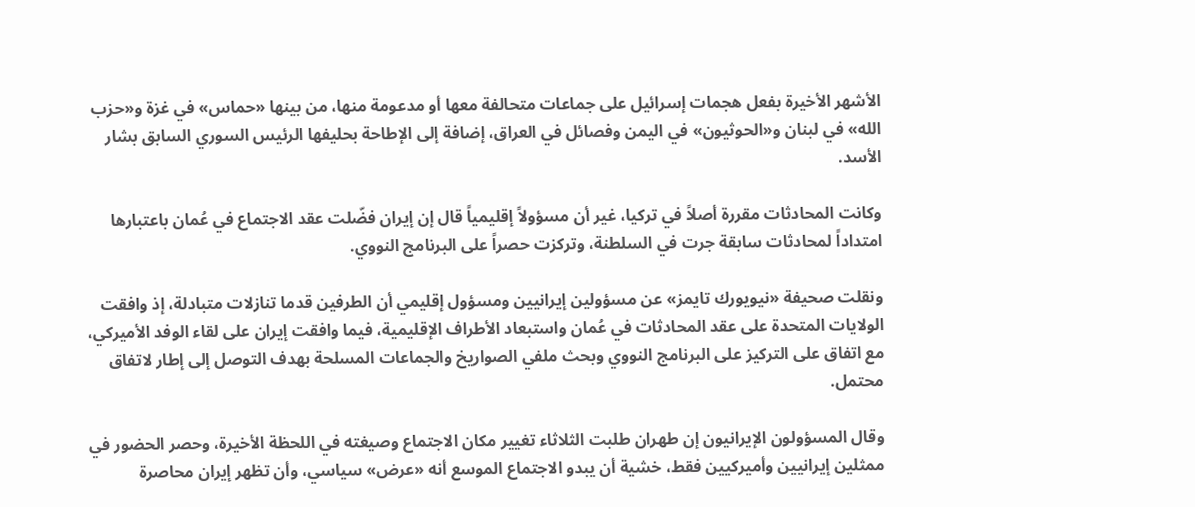الأشهر الأخيرة بفعل هجمات إسرائيل على جماعات متحالفة معها أو مدعومة منها، من بينها «حماس» في غزة و«حزب الله» في لبنان و«الحوثيون» في اليمن وفصائل في العراق، إضافة إلى الإطاحة بحليفها الرئيس السوري السابق بشار الأسد.

وكانت المحادثات مقررة أصلاً في تركيا، غير أن مسؤولاً إقليمياً قال إن إيران فضّلت عقد الاجتماع في عُمان باعتبارها امتداداً لمحادثات سابقة جرت في السلطنة، وتركزت حصراً على البرنامج النووي.

ونقلت صحيفة «نيويورك تايمز» عن مسؤولين إيرانيين ومسؤول إقليمي أن الطرفين قدما تنازلات متبادلة، إذ وافقت الولايات المتحدة على عقد المحادثات في عُمان واستبعاد الأطراف الإقليمية، فيما وافقت إيران على لقاء الوفد الأميركي، مع اتفاق على التركيز على البرنامج النووي وبحث ملفي الصواريخ والجماعات المسلحة بهدف التوصل إلى إطار لاتفاق محتمل.

وقال المسؤولون الإيرانيون إن طهران طلبت الثلاثاء تغيير مكان الاجتماع وصيغته في اللحظة الأخيرة، وحصر الحضور في ممثلين إيرانيين وأميركيين فقط، خشية أن يبدو الاجتماع الموسع أنه «عرض» سياسي، وأن تظهر إيران محاصرة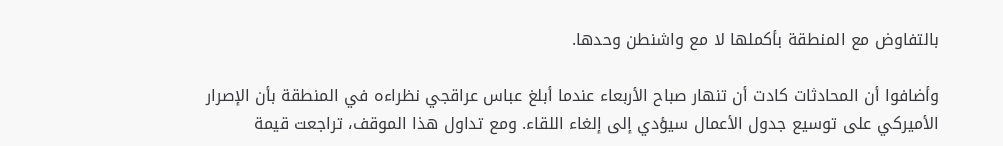بالتفاوض مع المنطقة بأكملها لا مع واشنطن وحدها.

وأضافوا أن المحادثات كادت أن تنهار صباح الأربعاء عندما أبلغ عباس عراقجي نظراءه في المنطقة بأن الإصرار الأميركي على توسيع جدول الأعمال سيؤدي إلى إلغاء اللقاء. ومع تداول هذا الموقف، تراجعت قيمة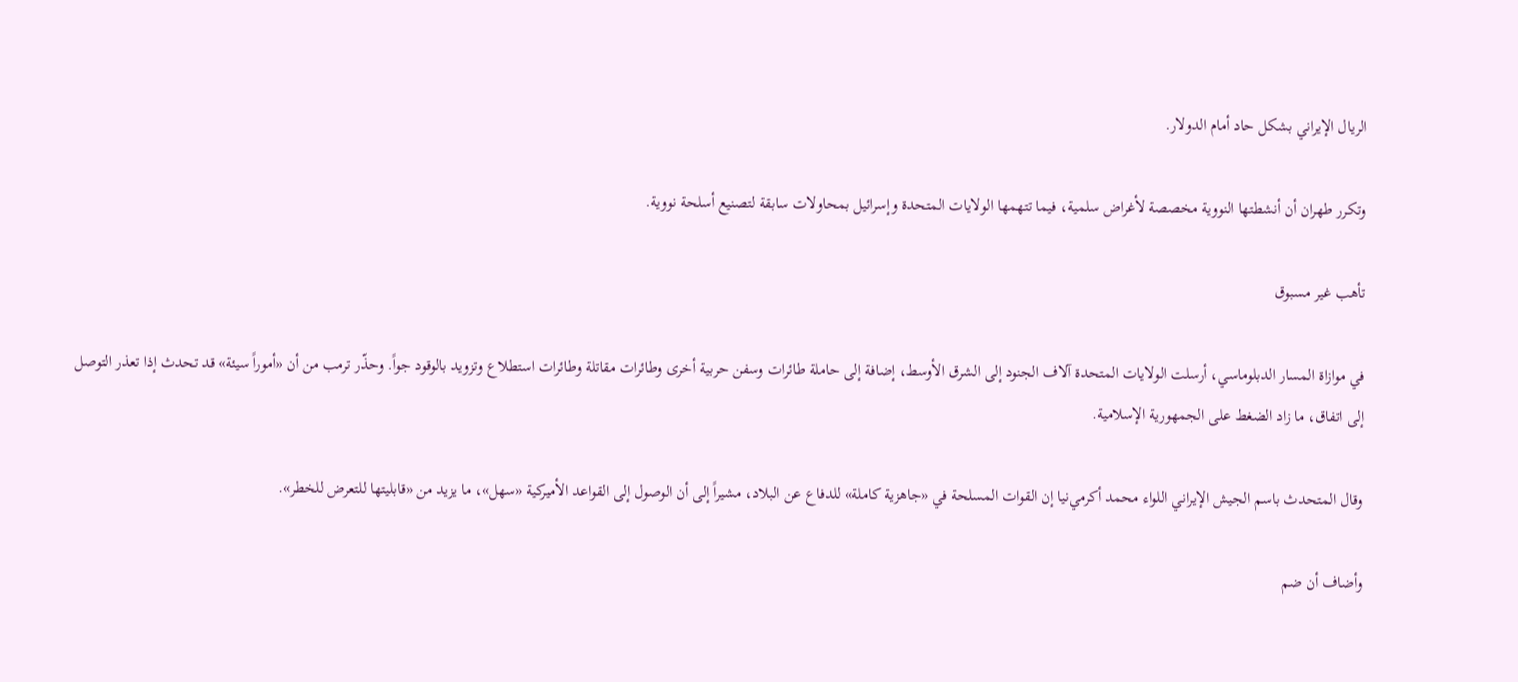الريال الإيراني بشكل حاد أمام الدولار.

وتكرر طهران أن أنشطتها النووية مخصصة لأغراض سلمية، فيما تتهمها الولايات المتحدة وإسرائيل بمحاولات سابقة لتصنيع أسلحة نووية.

تأهب غير مسبوق

في موازاة المسار الدبلوماسي، أرسلت الولايات المتحدة آلاف الجنود إلى الشرق الأوسط، إضافة إلى حاملة طائرات وسفن حربية أخرى وطائرات مقاتلة وطائرات استطلاع وتزويد بالوقود جواً. وحذّر ترمب من أن «أموراً سيئة» قد تحدث إذا تعذر التوصل إلى اتفاق، ما زاد الضغط على الجمهورية الإسلامية.

وقال المتحدث باسم الجيش الإيراني اللواء محمد أكرمي‌نيا إن القوات المسلحة في «جاهزية كاملة» للدفاع عن البلاد، مشيراً إلى أن الوصول إلى القواعد الأميركية «سهل»، ما يزيد من «قابليتها للتعرض للخطر».

وأضاف أن ضم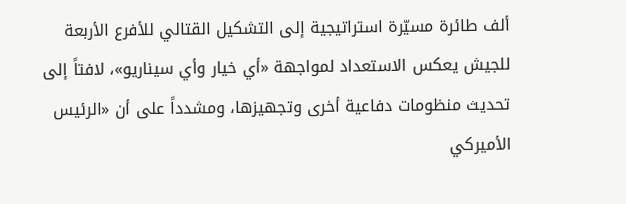ألف طائرة مسيّرة استراتيجية إلى التشكيل القتالي للأفرع الأربعة للجيش يعكس الاستعداد لمواجهة «أي خيار وأي سيناريو»، لافتاً إلى تحديث منظومات دفاعية أخرى وتجهيزها، ومشدداً على أن «الرئيس الأميركي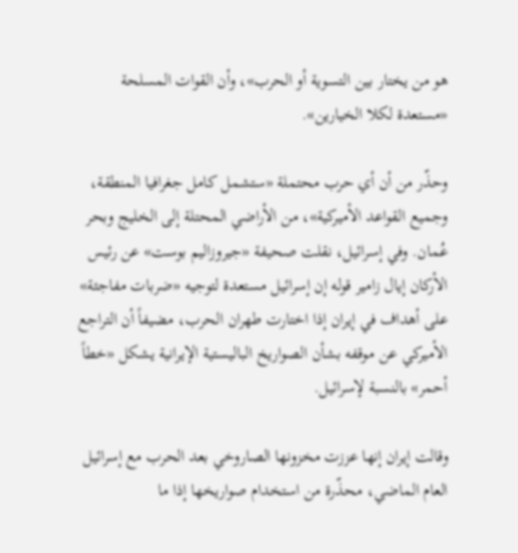هو من يختار بين التسوية أو الحرب»، وأن القوات المسلحة «مستعدة لكلا الخيارين».

وحذّر من أن أي حرب محتملة «ستشمل كامل جغرافيا المنطقة، وجميع القواعد الأميركية»، من الأراضي المحتلة إلى الخليج وبحر عُمان. وفي إسرائيل، نقلت صحيفة «جيروزاليم بوست» عن رئيس الأركان إيال زامير قوله إن إسرائيل مستعدة لتوجيه «ضربات مفاجئة» على أهداف في إيران إذا اختارت طهران الحرب، مضيفاً أن التراجع الأميركي عن موقفه بشأن الصواريخ الباليستية الإيرانية يشكل «خطاً أحمر» بالنسبة لإسرائيل.

وقالت إيران إنها عززت مخزونها الصاروخي بعد الحرب مع إسرائيل العام الماضي، محذّرة من استخدام صواريخها إذا ما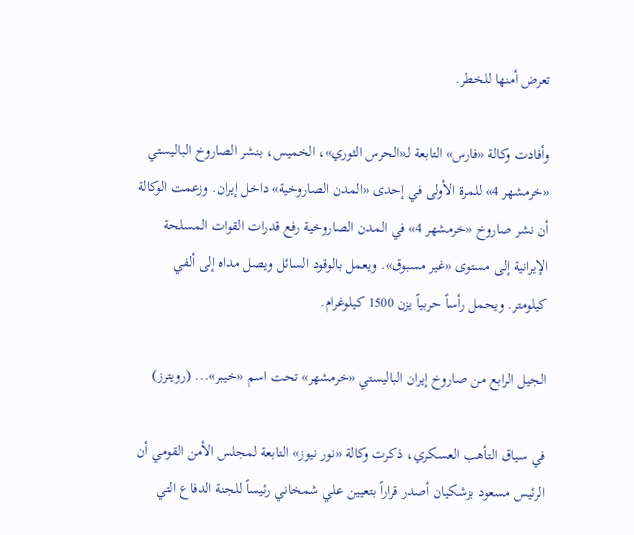تعرض أمنها للخطر.

وأفادت وكالة «فارس» التابعة لـ«الحرس الثوري»، الخميس، بنشر الصاروخ الباليستي «خرمشهر 4» للمرة الأولى في إحدى «المدن الصاروخية» داخل إيران. وزعمت الوكالة أن نشر صاروخ «خرمشهر 4» في المدن الصاروخية رفع قدرات القوات المسلحة الإيرانية إلى مستوى «غير مسبوق». ويعمل بالوقود السائل ويصل مداه إلى ألفي كيلومتر. ويحمل رأساً حربياً يزن 1500 كيلوغرام.

الجيل الرابع من صاروخ إيران الباليستي «خرمشهر» تحت اسم «خيبر»... (رويترز)

في سياق التأهب العسكري، ذكرت وكالة «نور نيوز» التابعة لمجلس الأمن القومي أن الرئيس مسعود بزشكيان أصدر قراراً بتعيين علي شمخاني رئيساً للجنة الدفاع التي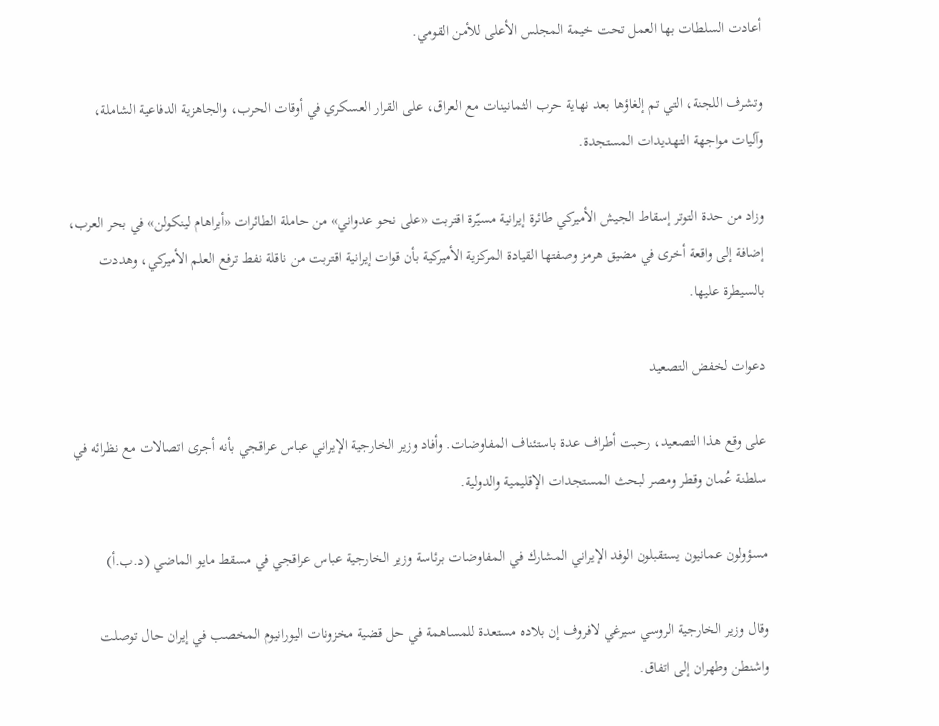أعادت السلطات بها العمل تحت خيمة المجلس الأعلى للأمن القومي.

وتشرف اللجنة، التي تم إلغاؤها بعد نهاية حرب الثمانينات مع العراق، على القرار العسكري في أوقات الحرب، والجاهزية الدفاعية الشاملة، وآليات مواجهة التهديدات المستجدة.

وزاد من حدة التوتر إسقاط الجيش الأميركي طائرة إيرانية مسيّرة اقتربت «على نحو عدواني» من حاملة الطائرات «أبراهام لينكولن» في بحر العرب، إضافة إلى واقعة أخرى في مضيق هرمز وصفتها القيادة المركزية الأميركية بأن قوات إيرانية اقتربت من ناقلة نفط ترفع العلم الأميركي، وهددت بالسيطرة عليها.

دعوات لخفض التصعيد

على وقع هذا التصعيد، رحبت أطراف عدة باستئناف المفاوضات. وأفاد وزير الخارجية الإيراني عباس عراقجي بأنه أجرى اتصالات مع نظرائه في سلطنة عُمان وقطر ومصر لبحث المستجدات الإقليمية والدولية.

مسؤولون عمانيون يستقبلون الوفد الإيراني المشارك في المفاوضات برئاسة وزير الخارجية عباس عراقجي في مسقط مايو الماضي (د.ب.أ)

وقال وزير الخارجية الروسي سيرغي لافروف إن بلاده مستعدة للمساهمة في حل قضية مخزونات اليورانيوم المخصب في إيران حال توصلت واشنطن وطهران إلى اتفاق.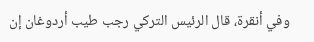وفي أنقرة، قال الرئيس التركي رجب طيب أردوغان إن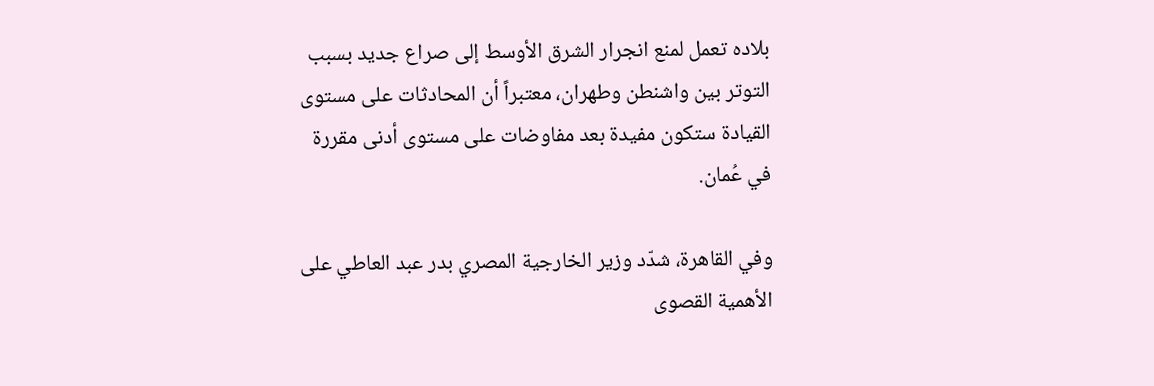بلاده تعمل لمنع انجرار الشرق الأوسط إلى صراع جديد بسبب التوتر بين واشنطن وطهران، معتبراً أن المحادثات على مستوى القيادة ستكون مفيدة بعد مفاوضات على مستوى أدنى مقررة في عُمان.

وفي القاهرة، شدّد وزير الخارجية المصري بدر عبد العاطي على الأهمية القصوى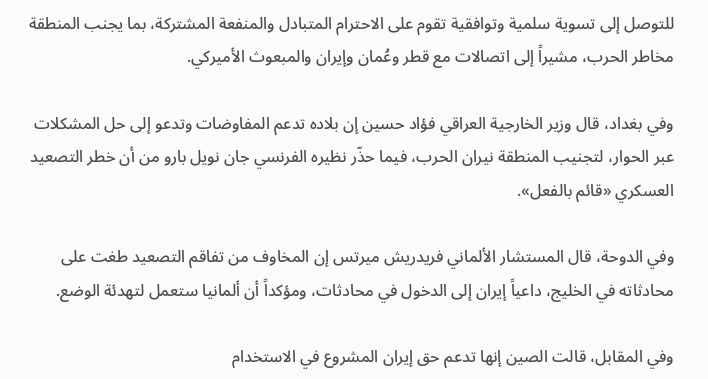للتوصل إلى تسوية سلمية وتوافقية تقوم على الاحترام المتبادل والمنفعة المشتركة، بما يجنب المنطقة مخاطر الحرب، مشيراً إلى اتصالات مع قطر وعُمان وإيران والمبعوث الأميركي.

وفي بغداد، قال وزير الخارجية العراقي فؤاد حسين إن بلاده تدعم المفاوضات وتدعو إلى حل المشكلات عبر الحوار، لتجنيب المنطقة نيران الحرب، فيما حذّر نظيره الفرنسي جان نويل بارو من أن خطر التصعيد العسكري «قائم بالفعل».

وفي الدوحة، قال المستشار الألماني فريدريش ميرتس إن المخاوف من تفاقم التصعيد طغت على محادثاته في الخليج، داعياً إيران إلى الدخول في محادثات، ومؤكداً أن ألمانيا ستعمل لتهدئة الوضع.

وفي المقابل، قالت الصين إنها تدعم حق إيران المشروع في الاستخدام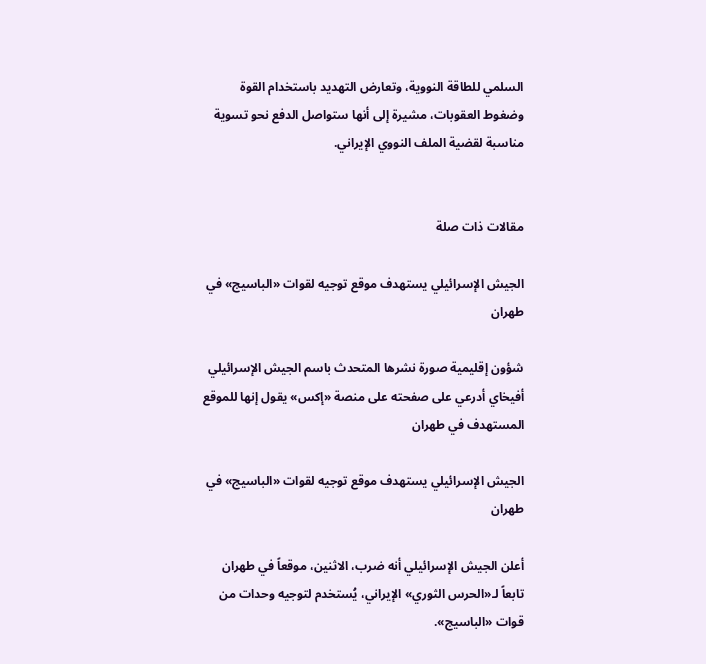السلمي للطاقة النووية، وتعارض التهديد باستخدام القوة وضغوط العقوبات، مشيرة إلى أنها ستواصل الدفع نحو تسوية مناسبة لقضية الملف النووي الإيراني.


مقالات ذات صلة

الجيش الإسرائيلي يستهدف موقع توجيه لقوات «الباسيج» في طهران

شؤون إقليمية صورة نشرها المتحدث باسم الجيش الإسرائيلي أفيخاي أدرعي على صفحته على منصة «إكس» يقول إنها للموقع المستهدف في طهران

الجيش الإسرائيلي يستهدف موقع توجيه لقوات «الباسيج» في طهران

أعلن الجيش الإسرائيلي أنه ضرب، الاثنين، موقعاً في طهران تابعاً لـ«الحرس الثوري» الإيراني، يُستخدم لتوجيه وحدات من قوات «الباسيج».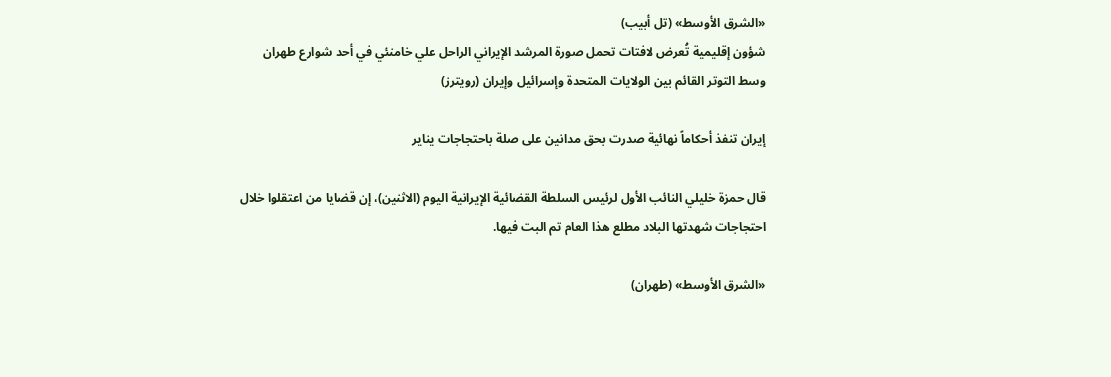«الشرق الأوسط» (تل أبيب)
شؤون إقليمية تُعرض لافتات تحمل صورة المرشد الإيراني الراحل علي خامنئي في أحد شوارع طهران وسط التوتر القائم بين الولايات المتحدة وإسرائيل وإيران (رويترز)

إيران تنفذ أحكاماً نهائية صدرت بحق مدانين على صلة باحتجاجات يناير

قال حمزة خليلي النائب الأول لرئيس السلطة القضائية الإيرانية اليوم (الاثنين)، إن قضايا من اعتقلوا خلال احتجاجات شهدتها البلاد مطلع هذا العام تم البت فيها.

«الشرق الأوسط» (طهران)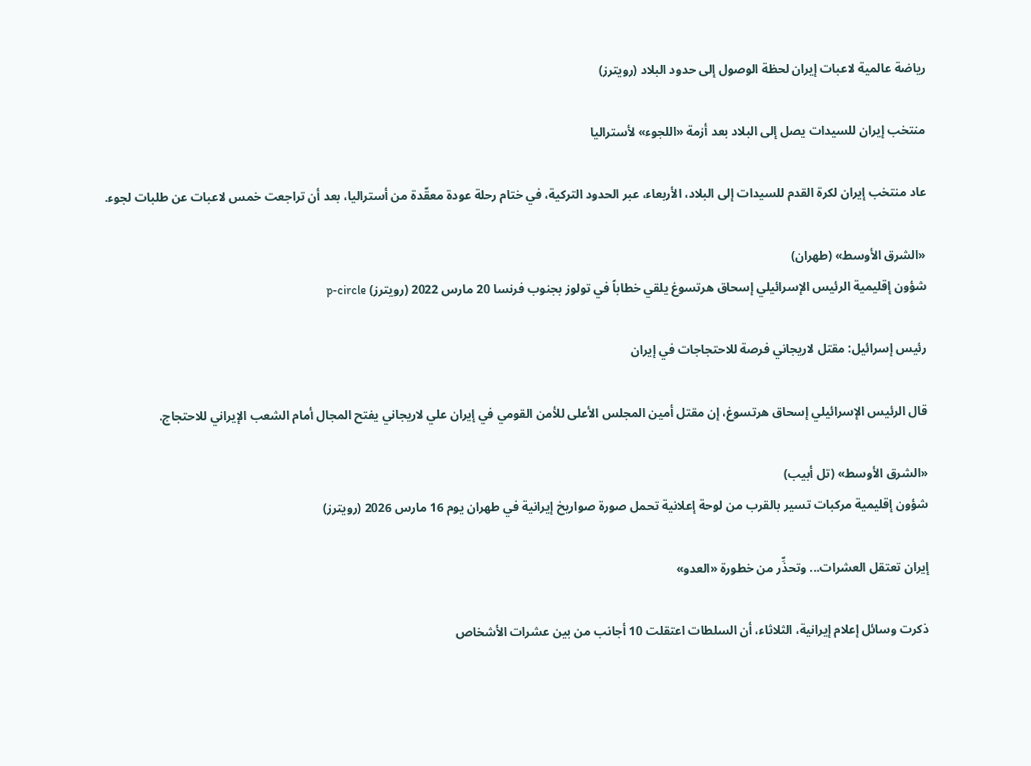رياضة عالمية لاعبات إيران لحظة الوصول إلى حدود البلاد (رويترز)

منتخب إيران للسيدات يصل إلى البلاد بعد أزمة «اللجوء» لأستراليا

عاد منتخب إيران لكرة القدم للسيدات إلى البلاد، الأربعاء، عبر الحدود التركية، في ختام رحلة عودة معقّدة من أستراليا، بعد أن تراجعت خمس لاعبات عن طلبات لجوء.

«الشرق الأوسط» (طهران)
شؤون إقليمية الرئيس الإسرائيلي إسحاق هرتسوغ يلقي خطاباً في تولوز بجنوب فرنسا 20 مارس 2022 (رويترز) p-circle

رئيس إسرائيل: مقتل لاريجاني فرصة للاحتجاجات في إيران

قال الرئيس الإسرائيلي إسحاق هرتسوغ، إن مقتل أمين المجلس الأعلى للأمن القومي في إيران علي لاريجاني يفتح المجال أمام الشعب الإيراني للاحتجاج.

«الشرق الأوسط» (تل أبيب)
شؤون إقليمية مركبات تسير بالقرب من لوحة إعلانية تحمل صورة صواريخ إيرانية في طهران يوم 16 مارس 2026 (رويترز)

إيران تعتقل العشرات... وتحذِّر من خطورة «العدو»

ذكرت وسائل إعلام إيرانية، الثلاثاء، أن السلطات اعتقلت 10 أجانب من بين عشرات الأشخاص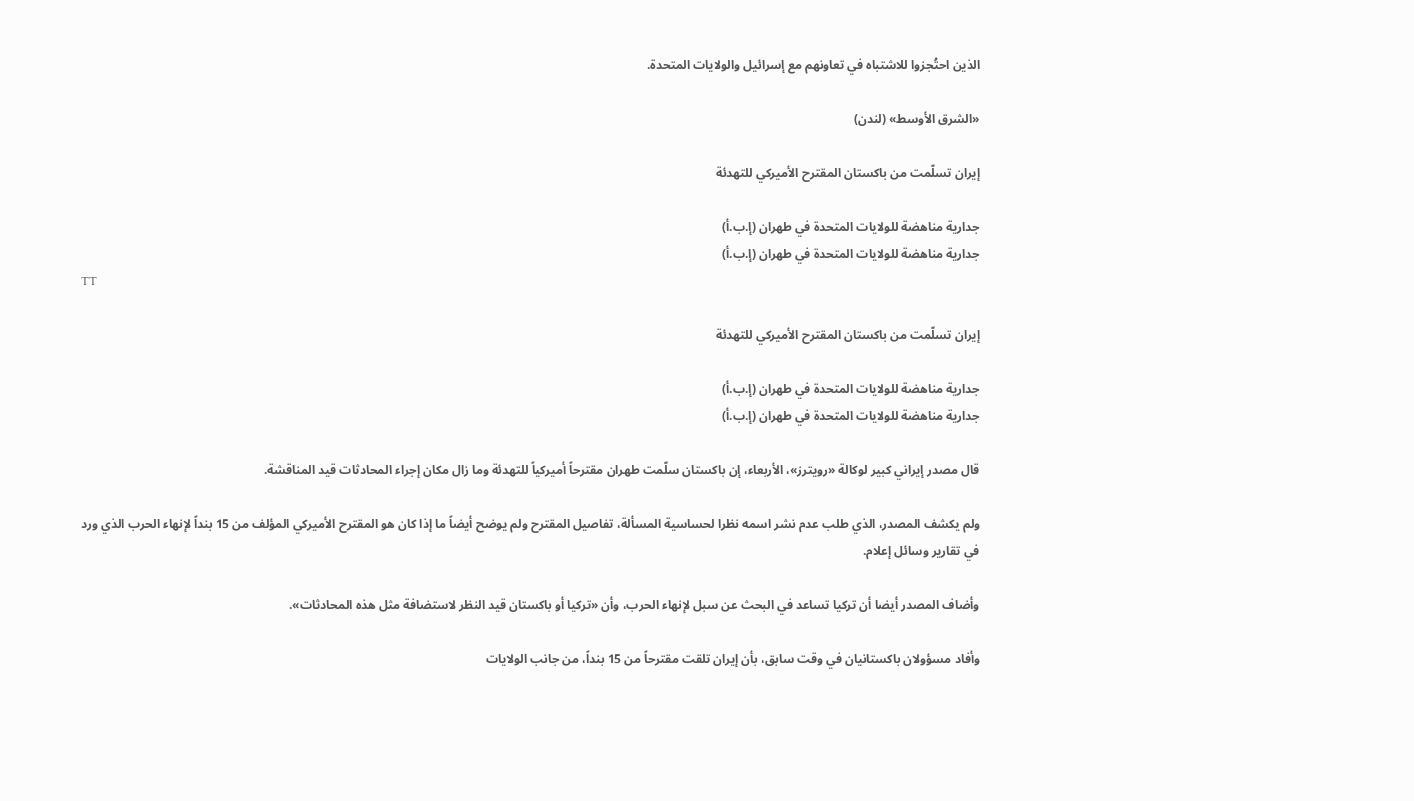الذين احتُجزوا للاشتباه في تعاونهم مع إسرائيل والولايات المتحدة.

«الشرق الأوسط» (لندن)

إيران تسلّمت من باكستان المقترح الأميركي للتهدئة

جدارية مناهضة للولايات المتحدة في طهران (إ.ب.أ)
جدارية مناهضة للولايات المتحدة في طهران (إ.ب.أ)
TT

إيران تسلّمت من باكستان المقترح الأميركي للتهدئة

جدارية مناهضة للولايات المتحدة في طهران (إ.ب.أ)
جدارية مناهضة للولايات المتحدة في طهران (إ.ب.أ)

قال مصدر إيراني كبير لوكالة «رويترز»، الأربعاء، إن باكستان سلّمت طهران مقترحاً أميركياً للتهدئة وما زال مكان إجراء المحادثات قيد المناقشة.

ولم يكشف المصدر، الذي طلب عدم نشر اسمه نظرا لحساسية المسألة، تفاصيل المقترح ولم يوضح ‌أيضاً ‌ما إذا ‌كان هو المقترح ‌الأميركي المؤلف من 15 بنداً لإنهاء الحرب الذي ورد في ‌تقارير وسائل إعلام.

وأضاف المصدر أيضا أن تركيا تساعد في البحث عن سبل لإنهاء الحرب، وأن «تركيا أو باكستان قيد النظر لاستضافة مثل هذه المحادثات».

وأفاد مسؤولان باكستانيان في وقت سابق، بأن إيران تلقت مقترحاً من 15 بنداً، من جانب الولايات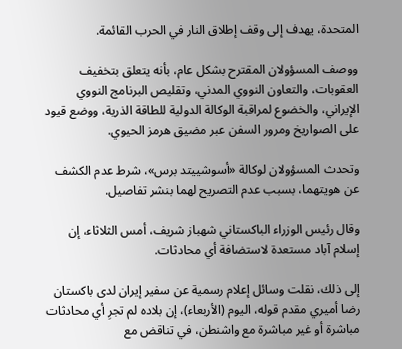المتحدة، يهدف إلى وقف إطلاق النار في الحرب القائمة.

ووصف المسؤولان المقترح بشكل عام، بأنه يتعلق بتخفيف العقوبات، والتعاون النووي المدني، وتقليص البرنامج النووي الإيراني، والخضوع لمراقبة الوكالة الدولية للطاقة الذرية، ووضع قيود على الصواريخ ومرور السفن عبر مضيق هرمز الحيوي.

وتحدث المسؤولان لوكالة «أسوشييتد برس»، شرط عدم الكشف عن هويتهما، بسبب عدم التصريح لهما بنشر تفاصيل.

وقال رئيس الوزراء الباكستاني شهباز شريف، أمس الثلاثاء، إن إسلام آباد مستعدة لاستضافة أي محادثات.

إلى ذلك، نقلت وسائل إعلام رسمية عن سفير إيران لدى باكستان رضا أميري مقدم قوله، اليوم (الأربعاء)، إن بلاده لم تجرِ أي محادثات مباشرة أو غير مباشرة مع واشنطن، في تناقض مع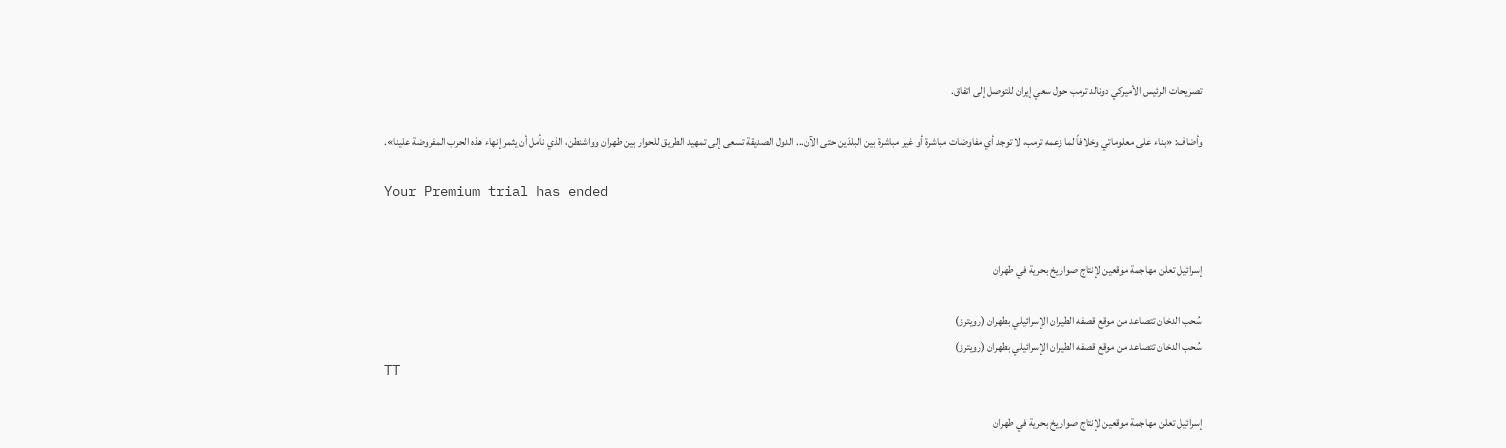تصريحات الرئيس الأميركي دونالد ترمب حول سعي إيران للتوصل إلى اتفاق.

وأضاف: «بناء على معلوماتي وخلافاً لما زعمه ترمب، لا توجد أي مفاوضات مباشرة أو غير مباشرة بين البلدَين حتى الآن... الدول الصديقة تسعى إلى تمهيد الطريق للحوار بين طهران وواشنطن، الذي نأمل أن يثمر إنهاء هذه الحرب المفروضة علينا».

Your Premium trial has ended


إسرائيل تعلن مهاجمة موقعين لإنتاج صواريخ بحرية في طهران

سُحب الدخان تتصاعد من موقع قصفه الطيران الإسرائيلي بطهران (رويترز)
سُحب الدخان تتصاعد من موقع قصفه الطيران الإسرائيلي بطهران (رويترز)
TT

إسرائيل تعلن مهاجمة موقعين لإنتاج صواريخ بحرية في طهران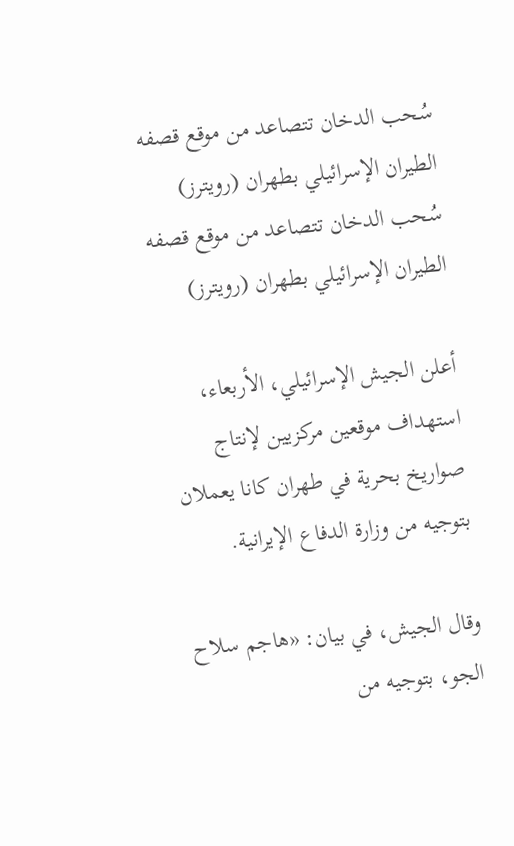سُحب الدخان تتصاعد من موقع قصفه الطيران الإسرائيلي بطهران (رويترز)
سُحب الدخان تتصاعد من موقع قصفه الطيران الإسرائيلي بطهران (رويترز)

أعلن الجيش الإسرائيلي، الأربعاء، استهداف موقعين مركزيين لإنتاج صواريخ بحرية في طهران كانا يعملان بتوجيه من وزارة الدفاع الإيرانية.

وقال الجيش، في بيان: «هاجم سلاح الجو، بتوجيه من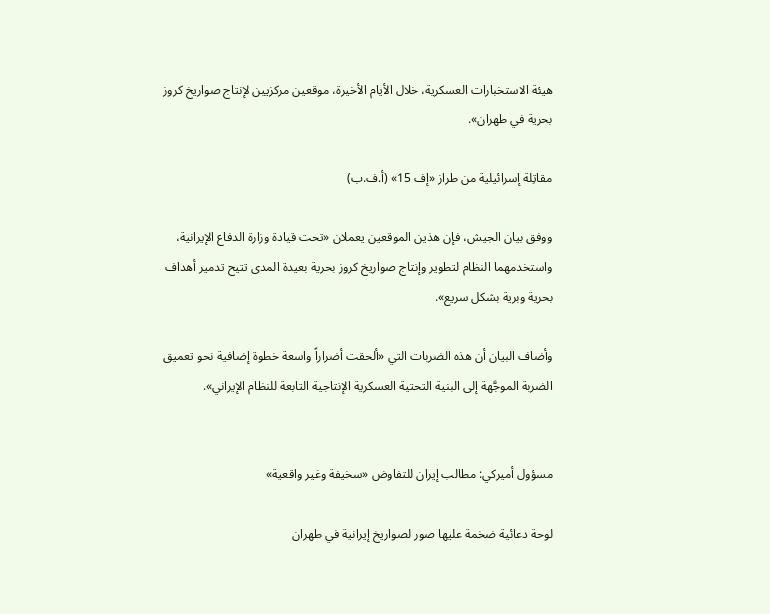هيئة الاستخبارات العسكرية، خلال الأيام الأخيرة، موقعين مركزيين لإنتاج صواريخ كروز بحرية في طهران».

مقاتِلة إسرائيلية من طراز «إف 15» (أ.ف.ب)

ووفق بيان الجيش، فإن هذين الموقعين يعملان «تحت قيادة وزارة الدفاع الإيرانية، واستخدمهما النظام لتطوير وإنتاج صواريخ كروز بحرية بعيدة المدى تتيح تدمير أهداف بحرية وبرية بشكل سريع».

وأضاف البيان أن هذه الضربات التي «ألحقت أضراراً واسعة خطوة إضافية نحو تعميق الضربة الموجَّهة إلى البنية التحتية العسكرية الإنتاجية التابعة للنظام الإيراني».


مسؤول أميركي: مطالب إيران للتفاوض «سخيفة وغير واقعية»

لوحة دعائية ضخمة عليها صور لصواريخ إيرانية في طهران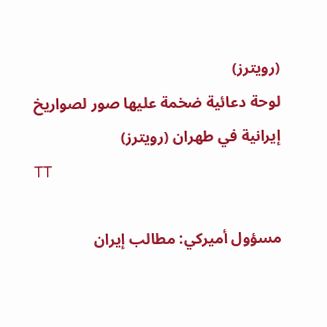(رويترز)
لوحة دعائية ضخمة عليها صور لصواريخ إيرانية في طهران (رويترز)
TT

مسؤول أميركي: مطالب إيران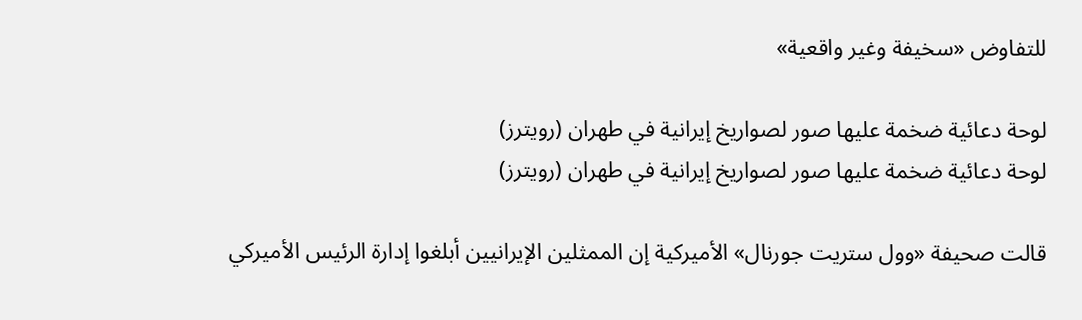للتفاوض «سخيفة وغير واقعية»

لوحة دعائية ضخمة عليها صور لصواريخ إيرانية في طهران (رويترز)
لوحة دعائية ضخمة عليها صور لصواريخ إيرانية في طهران (رويترز)

قالت صحيفة «وول ستريت جورنال» الأميركية إن الممثلين الإيرانيين أبلغوا إدارة الرئيس الأميركي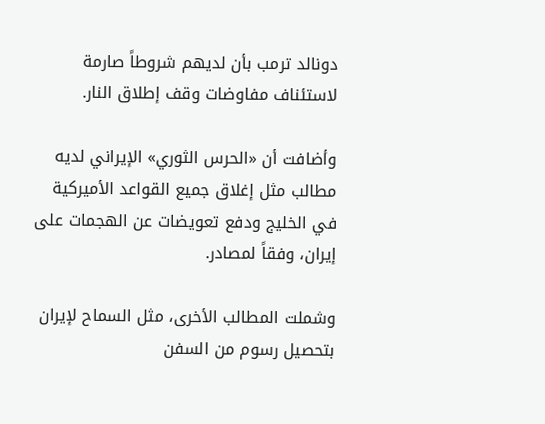دونالد ترمب بأن لديهم شروطاً صارمة لاستئناف مفاوضات وقف إطلاق النار.

وأضافت أن «الحرس الثوري» الإيراني لديه مطالب مثل إغلاق جميع القواعد الأميركية في الخليج ودفع تعويضات عن الهجمات على إيران، وفقاً لمصادر.

وشملت المطالب الأخرى، مثل السماح لإيران بتحصيل رسوم من السفن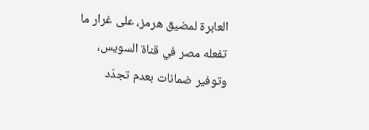العابرة لمضيق هرمز، على غرار ما تفعله مصر في قناة السويس، وتوفير ضمانات بعدم تجدّد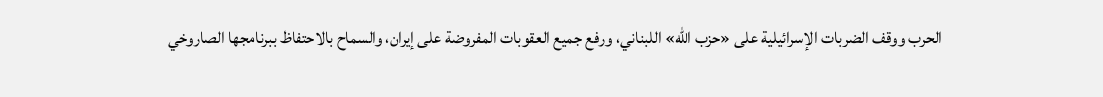الحرب ووقف الضربات الإسرائيلية على «حزب الله» اللبناني، ورفع جميع العقوبات المفروضة على إيران، والسماح بالاحتفاظ ببرنامجها الصاروخي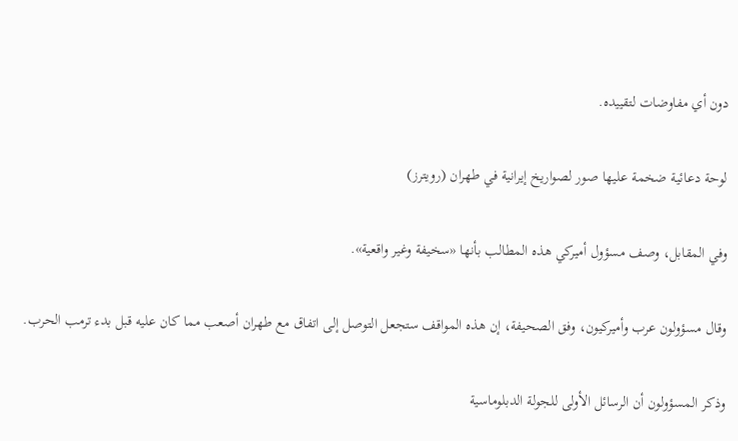دون أي مفاوضات لتقييده.

لوحة دعائية ضخمة عليها صور لصواريخ إيرانية في طهران (رويترز)

وفي المقابل، وصف مسؤول أميركي هذه المطالب بأنها «سخيفة وغير واقعية».

وقال مسؤولون عرب وأميركيون، وفق الصحيفة، إن هذه المواقف ستجعل التوصل إلى اتفاق مع طهران أصعب مما كان عليه قبل بدء ترمب الحرب.

وذكر المسؤولون أن الرسائل الأولى للجولة الدبلوماسية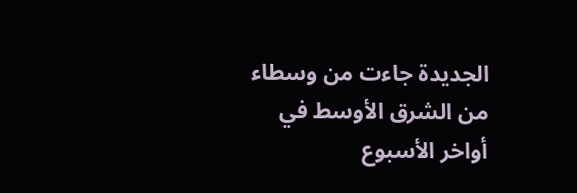الجديدة جاءت من وسطاء من الشرق الأوسط في أواخر الأسبوع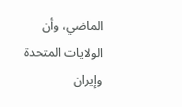الماضي، وأن الولايات المتحدة وإيران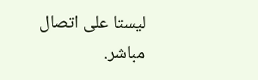ليستا على اتصال مباشر.